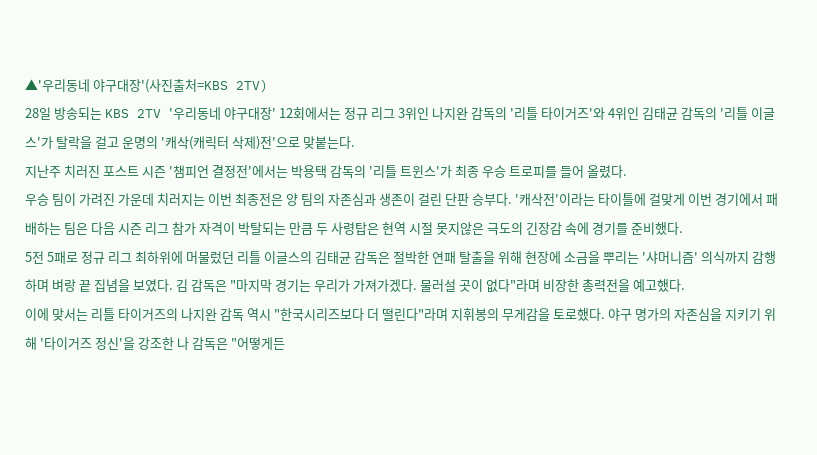▲'우리동네 야구대장'(사진출처=KBS 2TV)
28일 방송되는 KBS 2TV '우리동네 야구대장' 12회에서는 정규 리그 3위인 나지완 감독의 '리틀 타이거즈'와 4위인 김태균 감독의 '리틀 이글스'가 탈락을 걸고 운명의 '캐삭(캐릭터 삭제)전'으로 맞붙는다.
지난주 치러진 포스트 시즌 '챔피언 결정전'에서는 박용택 감독의 '리틀 트윈스'가 최종 우승 트로피를 들어 올렸다.
우승 팀이 가려진 가운데 치러지는 이번 최종전은 양 팀의 자존심과 생존이 걸린 단판 승부다. '캐삭전'이라는 타이틀에 걸맞게 이번 경기에서 패배하는 팀은 다음 시즌 리그 참가 자격이 박탈되는 만큼 두 사령탑은 현역 시절 못지않은 극도의 긴장감 속에 경기를 준비했다.
5전 5패로 정규 리그 최하위에 머물렀던 리틀 이글스의 김태균 감독은 절박한 연패 탈출을 위해 현장에 소금을 뿌리는 '샤머니즘' 의식까지 감행하며 벼랑 끝 집념을 보였다. 김 감독은 "마지막 경기는 우리가 가져가겠다. 물러설 곳이 없다"라며 비장한 총력전을 예고했다.
이에 맞서는 리틀 타이거즈의 나지완 감독 역시 "한국시리즈보다 더 떨린다"라며 지휘봉의 무게감을 토로했다. 야구 명가의 자존심을 지키기 위해 '타이거즈 정신'을 강조한 나 감독은 "어떻게든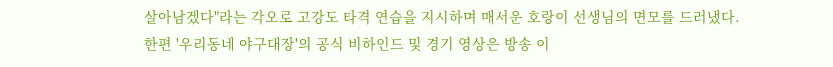살아남겠다"라는 각오로 고강도 타격 연습을 지시하며 매서운 호랑이 선생님의 면모를 드러냈다.
한편 '우리동네 야구대장'의 공식 비하인드 및 경기 영상은 방송 이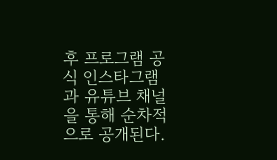후 프로그램 공식 인스타그램과 유튜브 채널을 통해 순차적으로 공개된다.